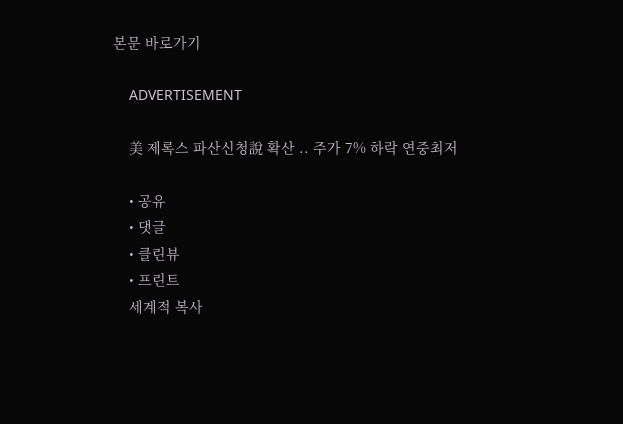본문 바로가기

    ADVERTISEMENT

    美 제록스 파산신청說 확산 .. 주가 7% 하락 연중최저

    • 공유
    • 댓글
    • 클린뷰
    • 프린트
    세계적 복사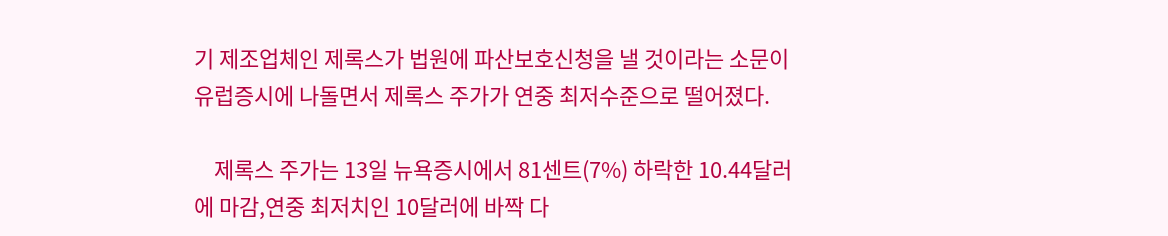기 제조업체인 제록스가 법원에 파산보호신청을 낼 것이라는 소문이 유럽증시에 나돌면서 제록스 주가가 연중 최저수준으로 떨어졌다.

    제록스 주가는 13일 뉴욕증시에서 81센트(7%) 하락한 10.44달러에 마감,연중 최저치인 10달러에 바짝 다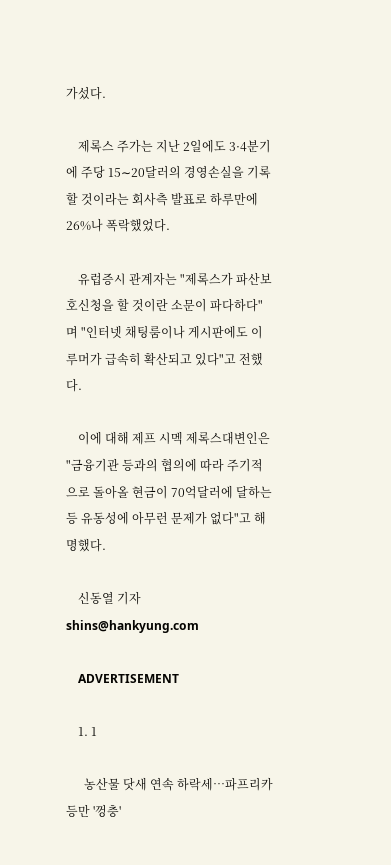가섰다.

    제록스 주가는 지난 2일에도 3·4분기에 주당 15∼20달러의 경영손실을 기록할 것이라는 회사측 발표로 하루만에 26%나 폭락했었다.

    유럽증시 관계자는 "제록스가 파산보호신청을 할 것이란 소문이 파다하다"며 "인터넷 채팅룸이나 게시판에도 이 루머가 급속히 확산되고 있다"고 전했다.

    이에 대해 제프 시멕 제록스대변인은 "금융기관 등과의 협의에 따라 주기적으로 돌아올 현금이 70억달러에 달하는 등 유동성에 아무런 문제가 없다"고 해명했다.

    신동열 기자 shins@hankyung.com

    ADVERTISEMENT

    1. 1

      농산물 닷새 연속 하락세…파프리카 등만 '껑충'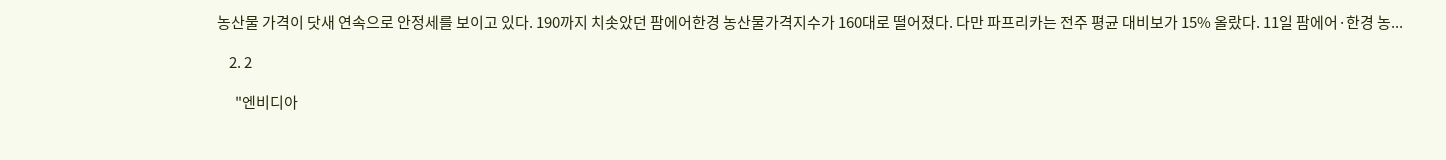농산물 가격이 닷새 연속으로 안정세를 보이고 있다. 190까지 치솟았던 팜에어한경 농산물가격지수가 160대로 떨어졌다. 다만 파프리카는 전주 평균 대비보가 15% 올랐다. 11일 팜에어·한경 농...

    2. 2

      "엔비디아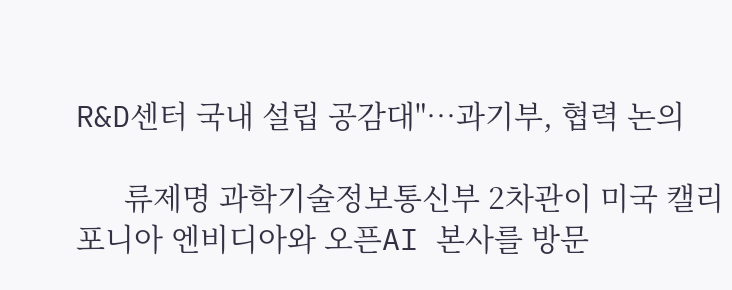R&D센터 국내 설립 공감대"…과기부, 협력 논의

      류제명 과학기술정보통신부 2차관이 미국 캘리포니아 엔비디아와 오픈AI 본사를 방문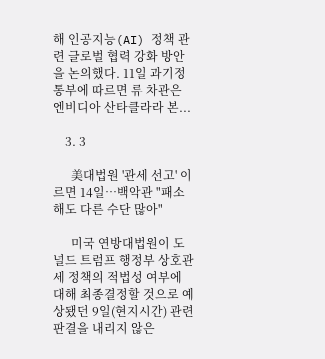해 인공지능(AI) 정책 관련 글로벌 협력 강화 방안을 논의했다. 11일 과기정통부에 따르면 류 차관은 엔비디아 산타클라라 본...

    3. 3

      美대법원 '관세 선고' 이르면 14일…백악관 "패소해도 다른 수단 많아"

      미국 연방대법원이 도널드 트럼프 행정부 상호관세 정책의 적법성 여부에 대해 최종결정할 것으로 예상됐던 9일(현지시간) 관련 판결을 내리지 않은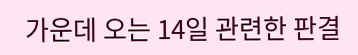가운데 오는 14일 관련한 판결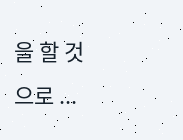을 할 것으로 ...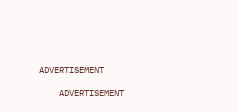ADVERTISEMENT

    ADVERTISEMENT